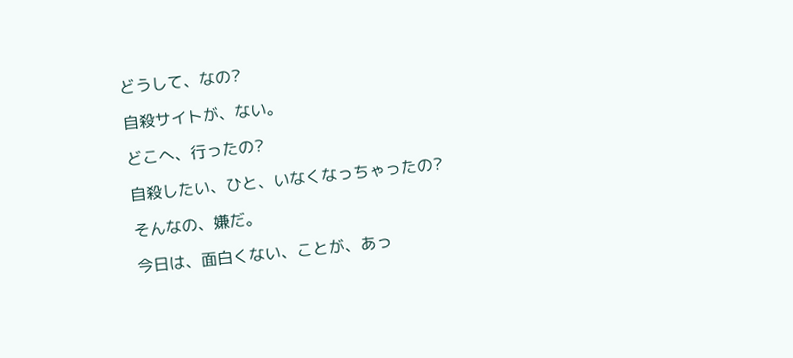どうして、なの?

自殺サイトが、ない。

どこへ、行ったの?

自殺したい、ひと、いなくなっちゃったの?

そんなの、嫌だ。

今日は、面白くない、ことが、あっ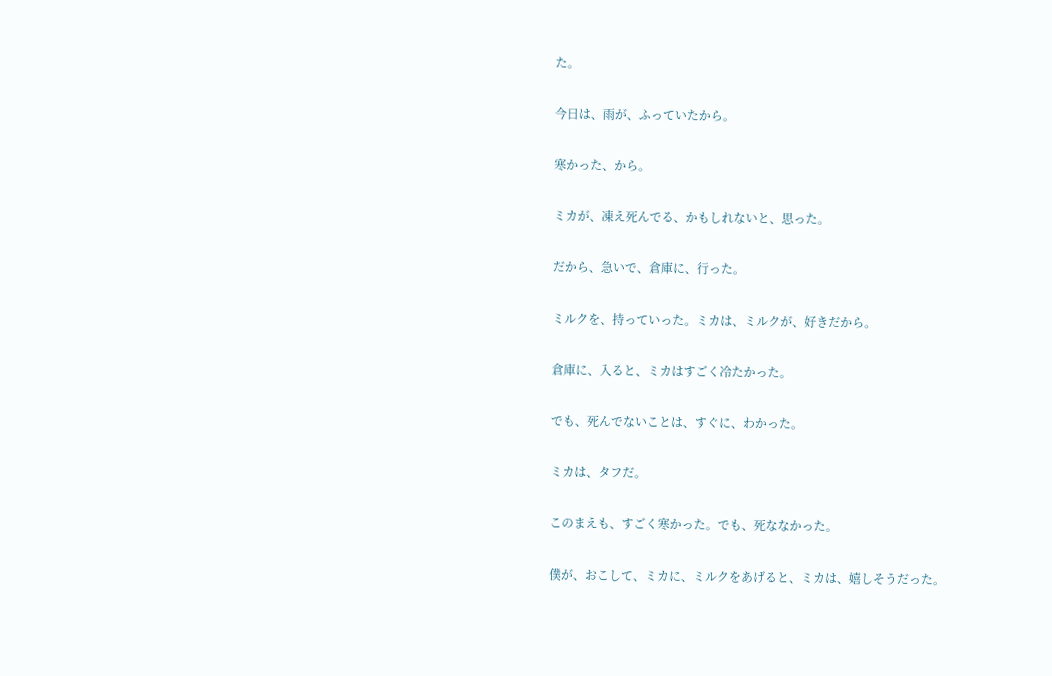た。

今日は、雨が、ふっていたから。

寒かった、から。

ミカが、凍え死んでる、かもしれないと、思った。

だから、急いで、倉庫に、行った。

ミルクを、持っていった。ミカは、ミルクが、好きだから。

倉庫に、入ると、ミカはすごく冷たかった。

でも、死んでないことは、すぐに、わかった。

ミカは、タフだ。

このまえも、すごく寒かった。でも、死ななかった。

僕が、おこして、ミカに、ミルクをあげると、ミカは、嬉しそうだった。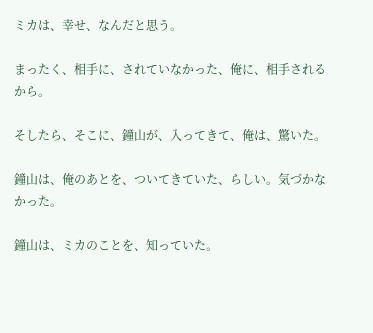ミカは、幸せ、なんだと思う。

まったく、相手に、されていなかった、俺に、相手されるから。

そしたら、そこに、鐘山が、入ってきて、俺は、驚いた。

鐘山は、俺のあとを、ついてきていた、らしい。気づかなかった。

鐘山は、ミカのことを、知っていた。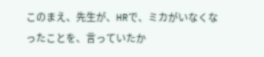このまえ、先生が、HRで、ミカがいなくなったことを、言っていたか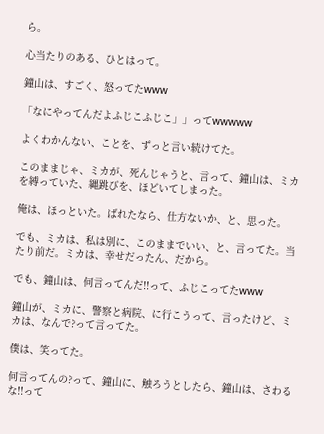ら。

心当たりのある、ひとはって。

鐘山は、すごく、怒ってたwww

「なにやってんだよふじこふじこ」」ってwwwww

よくわかんない、ことを、ずっと言い続けてた。

このままじゃ、ミカが、死んじゃうと、言って、鐘山は、ミカを縛っていた、縄跳びを、ほどいてしまった。

俺は、ほっといた。ばれたなら、仕方ないか、と、思った。

でも、ミカは、私は別に、このままでいい、と、言ってた。当たり前だ。ミカは、幸せだったん、だから。

でも、鐘山は、何言ってんだ!!って、ふじこってたwww

鐘山が、ミカに、警察と病院、に行こうって、言ったけど、ミカは、なんで?って言ってた。

僕は、笑ってた。

何言ってんの?って、鐘山に、触ろうとしたら、鐘山は、さわるな!!って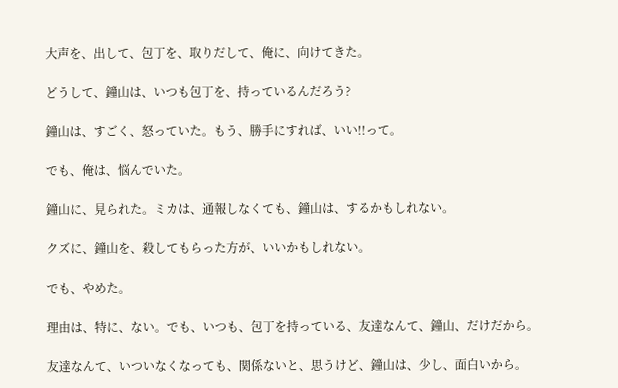大声を、出して、包丁を、取りだして、俺に、向けてきた。

どうして、鐘山は、いつも包丁を、持っているんだろう?

鐘山は、すごく、怒っていた。もう、勝手にすれば、いい!!って。

でも、俺は、悩んでいた。

鐘山に、見られた。ミカは、通報しなくても、鐘山は、するかもしれない。

クズに、鐘山を、殺してもらった方が、いいかもしれない。

でも、やめた。

理由は、特に、ない。でも、いつも、包丁を持っている、友達なんて、鐘山、だけだから。

友達なんて、いついなくなっても、関係ないと、思うけど、鐘山は、少し、面白いから。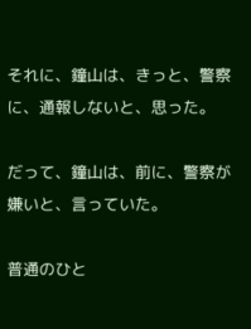それに、鐘山は、きっと、警察に、通報しないと、思った。

だって、鐘山は、前に、警察が嫌いと、言っていた。

普通のひと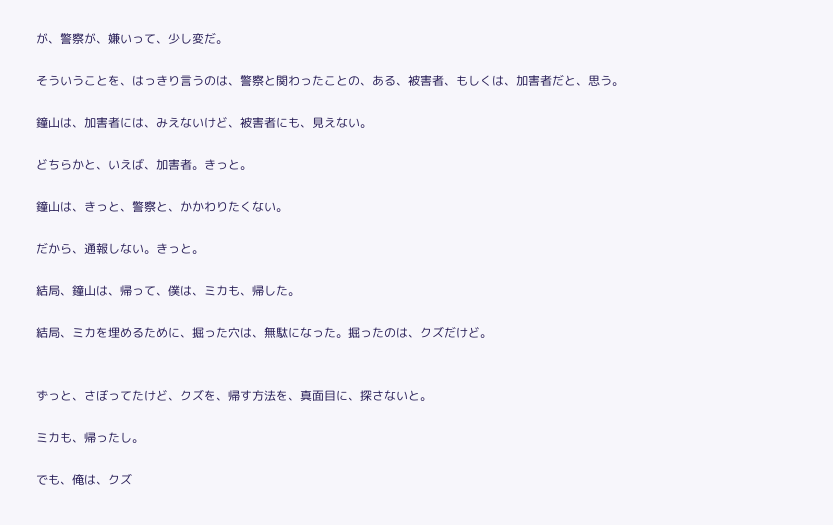が、警察が、嫌いって、少し変だ。

そういうことを、はっきり言うのは、警察と関わったことの、ある、被害者、もしくは、加害者だと、思う。

鐘山は、加害者には、みえないけど、被害者にも、見えない。

どちらかと、いえば、加害者。きっと。

鐘山は、きっと、警察と、かかわりたくない。

だから、通報しない。きっと。

結局、鐘山は、帰って、僕は、ミカも、帰した。

結局、ミカを埋めるために、掘った穴は、無駄になった。掘ったのは、クズだけど。


ずっと、さぼってたけど、クズを、帰す方法を、真面目に、探さないと。

ミカも、帰ったし。

でも、俺は、クズ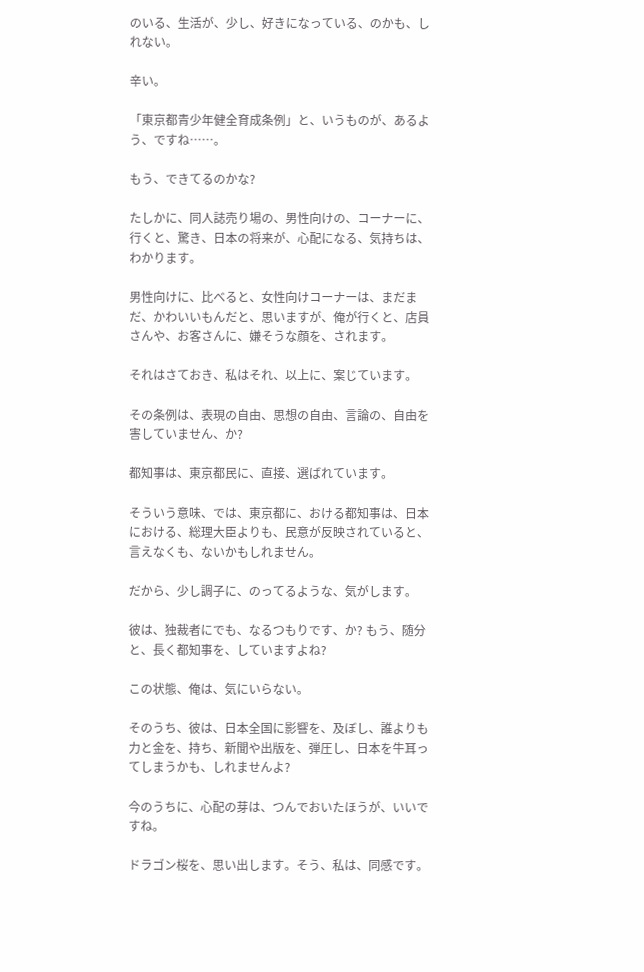のいる、生活が、少し、好きになっている、のかも、しれない。

辛い。

「東京都青少年健全育成条例」と、いうものが、あるよう、ですね……。

もう、できてるのかな?

たしかに、同人誌売り場の、男性向けの、コーナーに、行くと、驚き、日本の将来が、心配になる、気持ちは、わかります。

男性向けに、比べると、女性向けコーナーは、まだまだ、かわいいもんだと、思いますが、俺が行くと、店員さんや、お客さんに、嫌そうな顔を、されます。

それはさておき、私はそれ、以上に、案じています。

その条例は、表現の自由、思想の自由、言論の、自由を害していません、か?

都知事は、東京都民に、直接、選ばれています。

そういう意味、では、東京都に、おける都知事は、日本における、総理大臣よりも、民意が反映されていると、言えなくも、ないかもしれません。

だから、少し調子に、のってるような、気がします。

彼は、独裁者にでも、なるつもりです、か? もう、随分と、長く都知事を、していますよね?

この状態、俺は、気にいらない。

そのうち、彼は、日本全国に影響を、及ぼし、誰よりも力と金を、持ち、新聞や出版を、弾圧し、日本を牛耳ってしまうかも、しれませんよ?

今のうちに、心配の芽は、つんでおいたほうが、いいですね。

ドラゴン桜を、思い出します。そう、私は、同感です。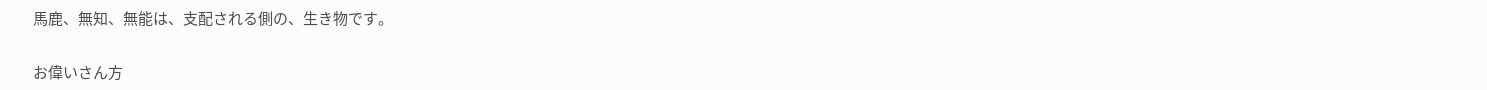馬鹿、無知、無能は、支配される側の、生き物です。

お偉いさん方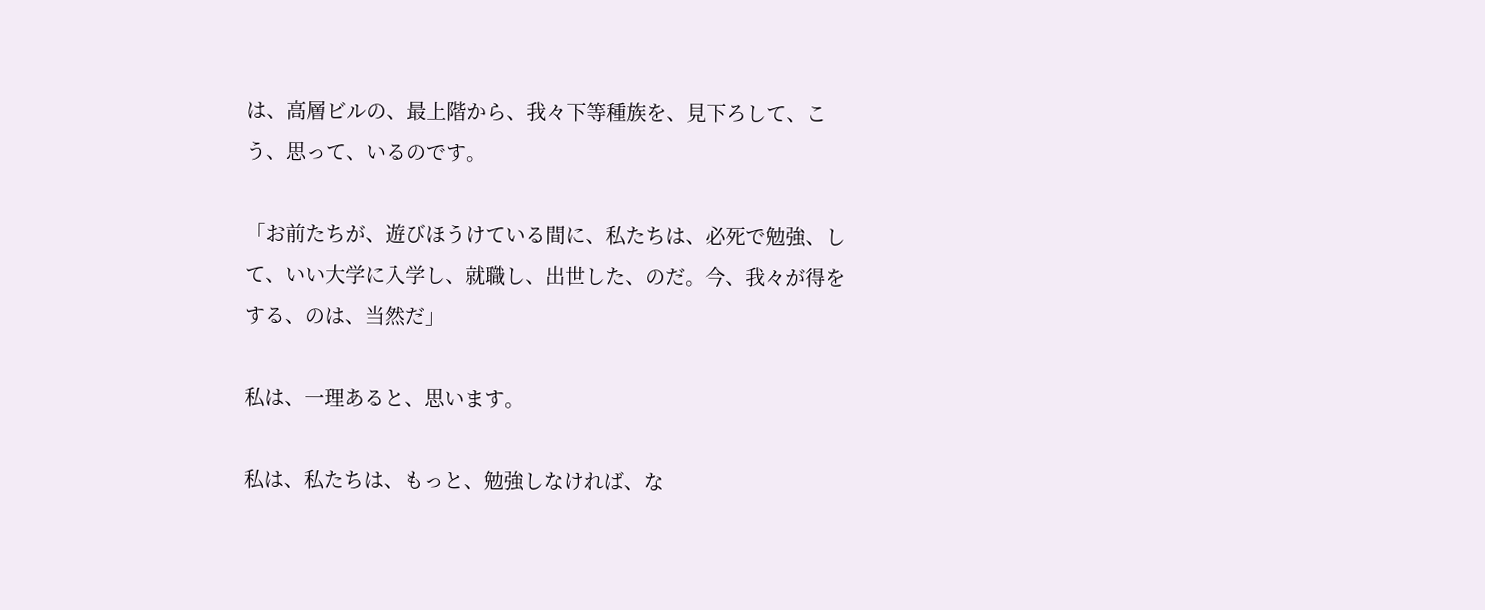は、高層ビルの、最上階から、我々下等種族を、見下ろして、こう、思って、いるのです。

「お前たちが、遊びほうけている間に、私たちは、必死で勉強、して、いい大学に入学し、就職し、出世した、のだ。今、我々が得をする、のは、当然だ」

私は、一理あると、思います。

私は、私たちは、もっと、勉強しなければ、な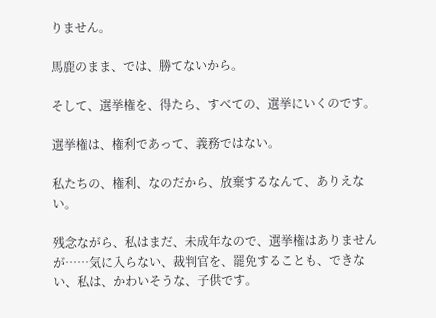りません。

馬鹿のまま、では、勝てないから。

そして、選挙権を、得たら、すべての、選挙にいくのです。

選挙権は、権利であって、義務ではない。

私たちの、権利、なのだから、放棄するなんて、ありえない。

残念ながら、私はまだ、未成年なので、選挙権はありませんが……気に入らない、裁判官を、罷免することも、できない、私は、かわいそうな、子供です。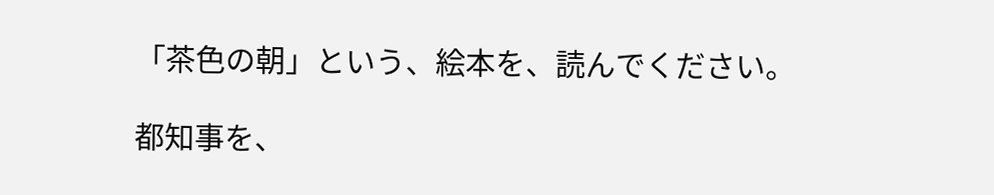「茶色の朝」という、絵本を、読んでください。

都知事を、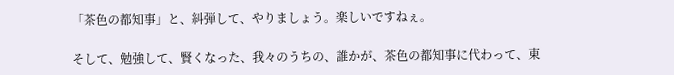「茶色の都知事」と、糾弾して、やりましょう。楽しいですねぇ。

そして、勉強して、賢くなった、我々のうちの、誰かが、茶色の都知事に代わって、東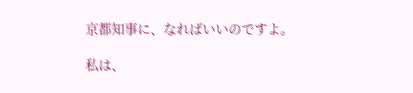京都知事に、なればいいのですよ。

私は、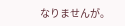なりませんが。